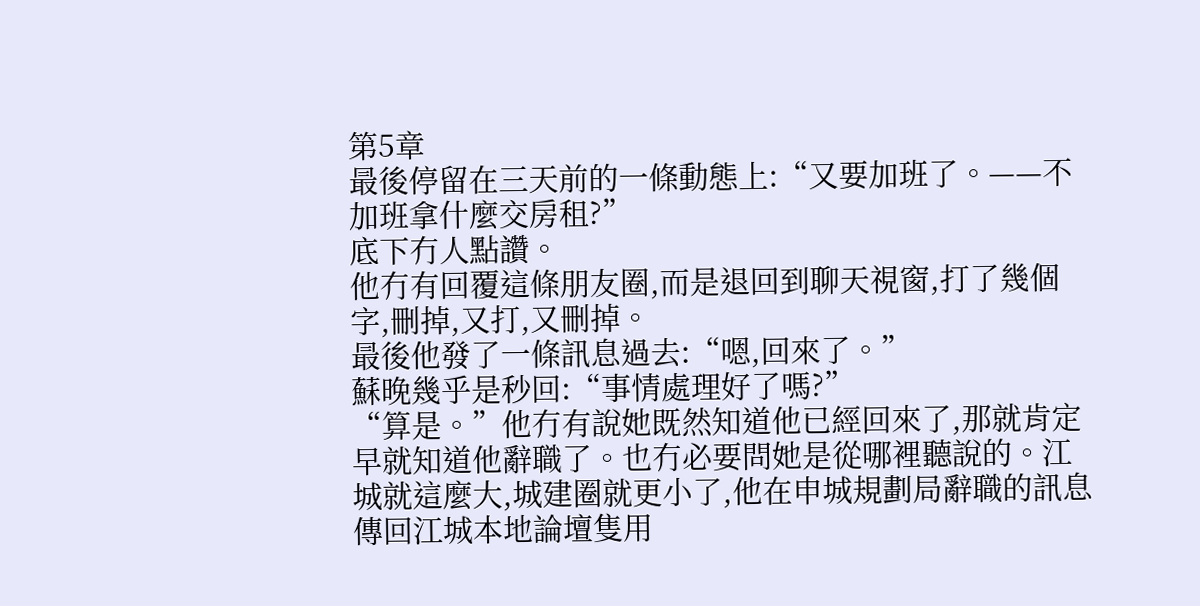第5章
最後停留在三天前的一條動態上:“又要加班了。——不加班拿什麼交房租?”
底下冇人點讚。
他冇有回覆這條朋友圈,而是退回到聊天視窗,打了幾個字,刪掉,又打,又刪掉。
最後他發了一條訊息過去:“嗯,回來了。”
蘇晚幾乎是秒回:“事情處理好了嗎?”
“算是。”他冇有說她既然知道他已經回來了,那就肯定早就知道他辭職了。也冇必要問她是從哪裡聽說的。江城就這麼大,城建圈就更小了,他在申城規劃局辭職的訊息傳回江城本地論壇隻用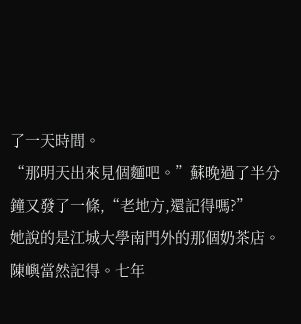了一天時間。
“那明天出來見個麵吧。”蘇晚過了半分鐘又發了一條,“老地方,還記得嗎?”
她說的是江城大學南門外的那個奶茶店。
陳嶼當然記得。七年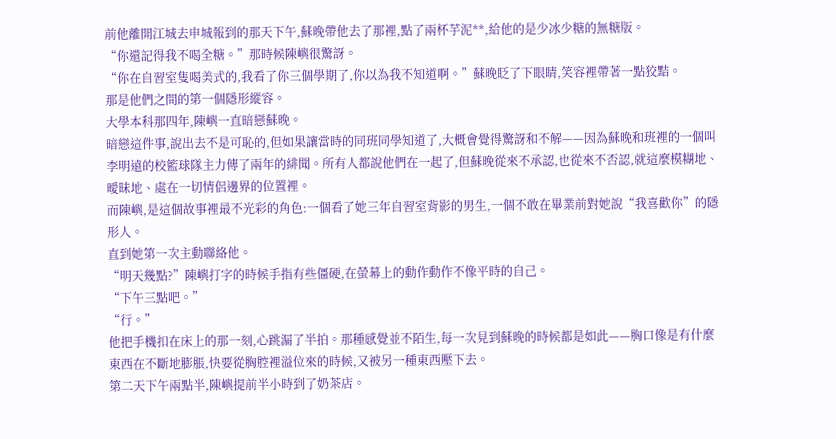前他離開江城去申城報到的那天下午,蘇晚帶他去了那裡,點了兩杯芋泥**,給他的是少冰少糖的無糖版。
“你還記得我不喝全糖。”那時候陳嶼很驚訝。
“你在自習室隻喝美式的,我看了你三個學期了,你以為我不知道啊。”蘇晚眨了下眼睛,笑容裡帶著一點狡黠。
那是他們之間的第一個隱形縱容。
大學本科那四年,陳嶼一直暗戀蘇晚。
暗戀這件事,說出去不是可恥的,但如果讓當時的同班同學知道了,大概會覺得驚訝和不解——因為蘇晚和班裡的一個叫李明遠的校籃球隊主力傳了兩年的緋聞。所有人都說他們在一起了,但蘇晚從來不承認,也從來不否認,就這麼模糊地、曖昧地、處在一切情侶邊界的位置裡。
而陳嶼,是這個故事裡最不光彩的角色:一個看了她三年自習室背影的男生,一個不敢在畢業前對她說“我喜歡你”的隱形人。
直到她第一次主動聯絡他。
“明天幾點?”陳嶼打字的時候手指有些僵硬,在螢幕上的動作動作不像平時的自己。
“下午三點吧。”
“行。”
他把手機扣在床上的那一刻,心跳漏了半拍。那種感覺並不陌生,每一次見到蘇晚的時候都是如此——胸口像是有什麼東西在不斷地膨脹,快要從胸腔裡溢位來的時候,又被另一種東西壓下去。
第二天下午兩點半,陳嶼提前半小時到了奶茶店。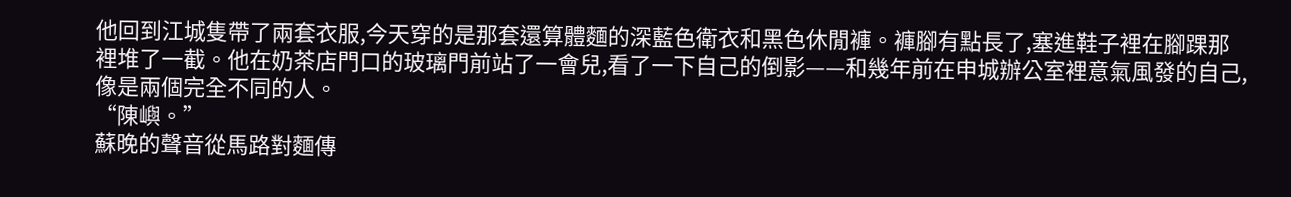他回到江城隻帶了兩套衣服,今天穿的是那套還算體麵的深藍色衛衣和黑色休閒褲。褲腳有點長了,塞進鞋子裡在腳踝那裡堆了一截。他在奶茶店門口的玻璃門前站了一會兒,看了一下自己的倒影——和幾年前在申城辦公室裡意氣風發的自己,像是兩個完全不同的人。
“陳嶼。”
蘇晚的聲音從馬路對麵傳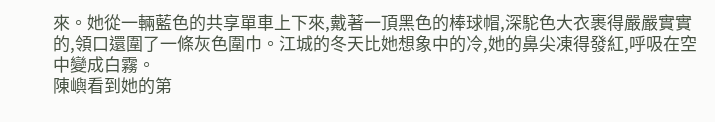來。她從一輛藍色的共享單車上下來,戴著一頂黑色的棒球帽,深駝色大衣裹得嚴嚴實實的,領口還圍了一條灰色圍巾。江城的冬天比她想象中的冷,她的鼻尖凍得發紅,呼吸在空中變成白霧。
陳嶼看到她的第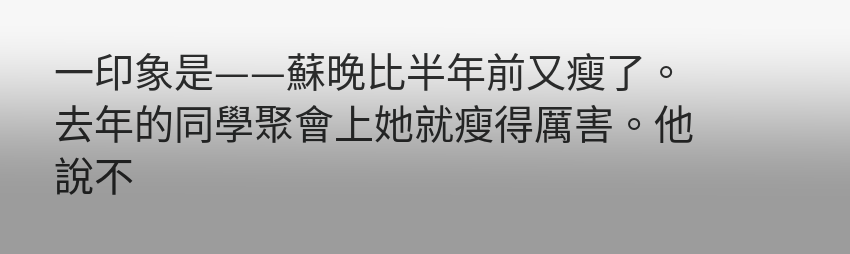一印象是——蘇晚比半年前又瘦了。
去年的同學聚會上她就瘦得厲害。他說不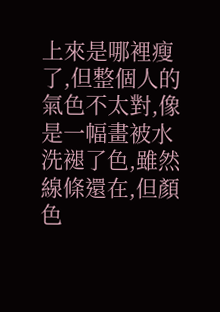上來是哪裡瘦了,但整個人的氣色不太對,像是一幅畫被水洗褪了色,雖然線條還在,但顏色